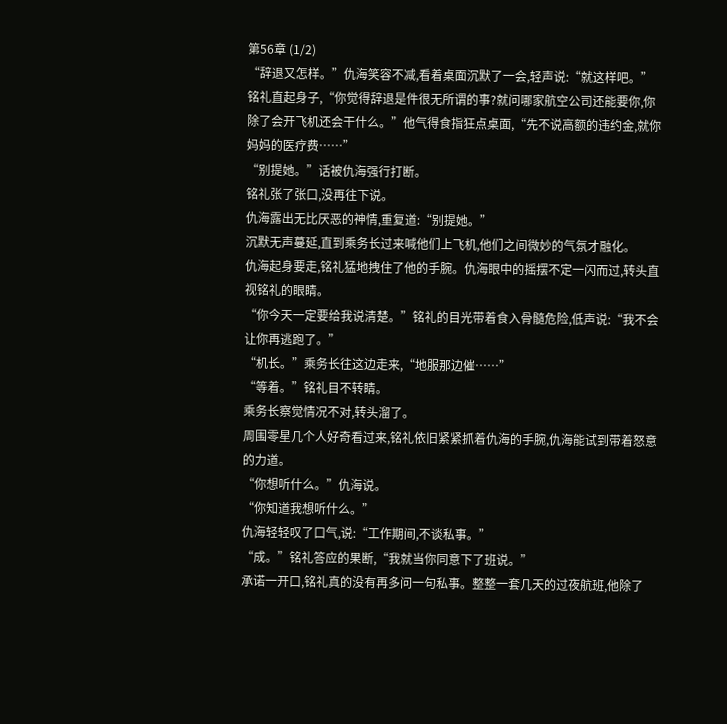第56章 (1/2)
“辞退又怎样。”仇海笑容不减,看着桌面沉默了一会,轻声说:“就这样吧。”
铭礼直起身子,“你觉得辞退是件很无所谓的事?就问哪家航空公司还能要你,你除了会开飞机还会干什么。”他气得食指狂点桌面,“先不说高额的违约金,就你妈妈的医疗费……”
“别提她。”话被仇海强行打断。
铭礼张了张口,没再往下说。
仇海露出无比厌恶的神情,重复道:“别提她。”
沉默无声蔓延,直到乘务长过来喊他们上飞机,他们之间微妙的气氛才融化。
仇海起身要走,铭礼猛地拽住了他的手腕。仇海眼中的摇摆不定一闪而过,转头直视铭礼的眼睛。
“你今天一定要给我说清楚。”铭礼的目光带着食入骨髓危险,低声说:“我不会让你再逃跑了。”
“机长。”乘务长往这边走来,“地服那边催……”
“等着。”铭礼目不转睛。
乘务长察觉情况不对,转头溜了。
周围零星几个人好奇看过来,铭礼依旧紧紧抓着仇海的手腕,仇海能试到带着怒意的力道。
“你想听什么。”仇海说。
“你知道我想听什么。”
仇海轻轻叹了口气,说:“工作期间,不谈私事。”
“成。”铭礼答应的果断,“我就当你同意下了班说。”
承诺一开口,铭礼真的没有再多问一句私事。整整一套几天的过夜航班,他除了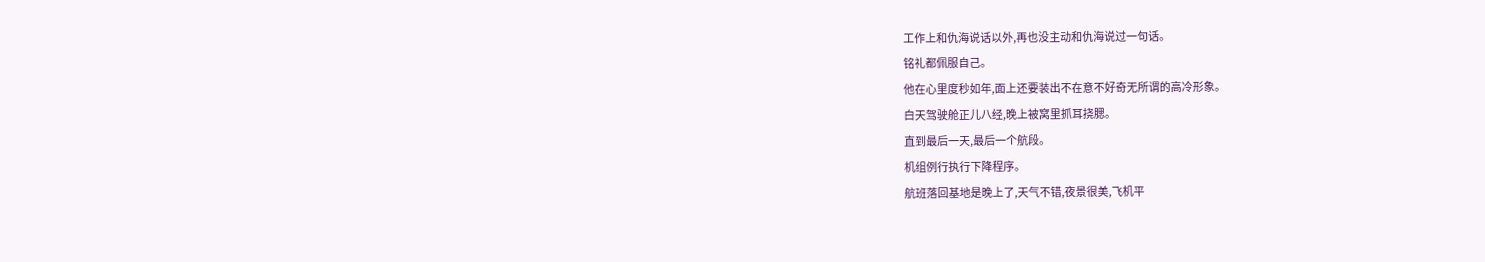工作上和仇海说话以外,再也没主动和仇海说过一句话。
铭礼都佩服自己。
他在心里度秒如年,面上还要装出不在意不好奇无所谓的高冷形象。
白天驾驶舱正儿八经,晚上被窝里抓耳挠腮。
直到最后一天,最后一个航段。
机组例行执行下降程序。
航班落回基地是晚上了,天气不错,夜景很美,飞机平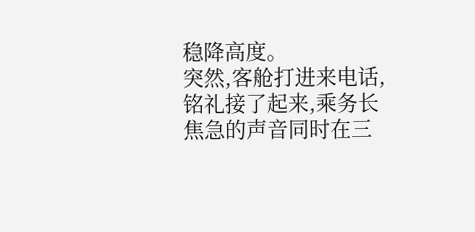稳降高度。
突然,客舱打进来电话,铭礼接了起来,乘务长焦急的声音同时在三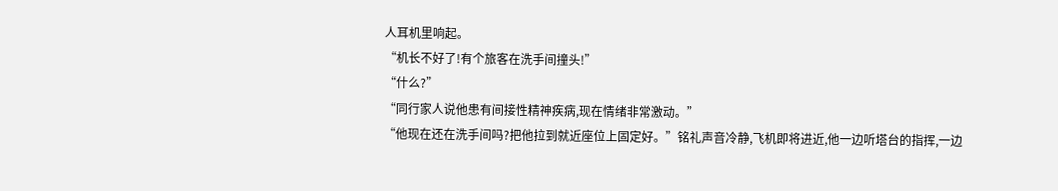人耳机里响起。
“机长不好了!有个旅客在洗手间撞头!”
“什么?”
“同行家人说他患有间接性精神疾病,现在情绪非常激动。”
“他现在还在洗手间吗?把他拉到就近座位上固定好。”铭礼声音冷静,飞机即将进近,他一边听塔台的指挥,一边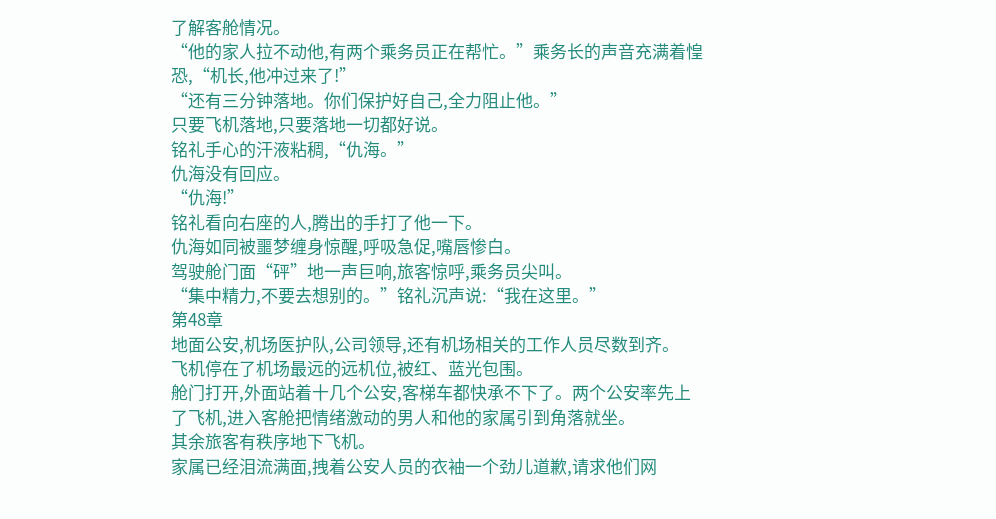了解客舱情况。
“他的家人拉不动他,有两个乘务员正在帮忙。”乘务长的声音充满着惶恐,“机长,他冲过来了!”
“还有三分钟落地。你们保护好自己,全力阻止他。”
只要飞机落地,只要落地一切都好说。
铭礼手心的汗液粘稠,“仇海。”
仇海没有回应。
“仇海!”
铭礼看向右座的人,腾出的手打了他一下。
仇海如同被噩梦缠身惊醒,呼吸急促,嘴唇惨白。
驾驶舱门面“砰”地一声巨响,旅客惊呼,乘务员尖叫。
“集中精力,不要去想别的。”铭礼沉声说:“我在这里。”
第48章
地面公安,机场医护队,公司领导,还有机场相关的工作人员尽数到齐。
飞机停在了机场最远的远机位,被红、蓝光包围。
舱门打开,外面站着十几个公安,客梯车都快承不下了。两个公安率先上了飞机,进入客舱把情绪激动的男人和他的家属引到角落就坐。
其余旅客有秩序地下飞机。
家属已经泪流满面,拽着公安人员的衣袖一个劲儿道歉,请求他们网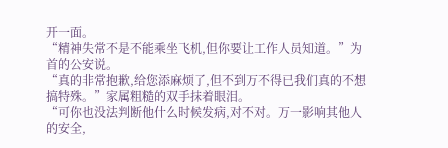开一面。
“精神失常不是不能乘坐飞机,但你要让工作人员知道。”为首的公安说。
“真的非常抱歉,给您添麻烦了,但不到万不得已我们真的不想搞特殊。”家属粗糙的双手抹着眼泪。
“可你也没法判断他什么时候发病,对不对。万一影响其他人的安全,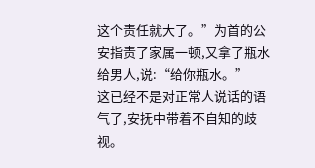这个责任就大了。”为首的公安指责了家属一顿,又拿了瓶水给男人,说:“给你瓶水。”
这已经不是对正常人说话的语气了,安抚中带着不自知的歧视。